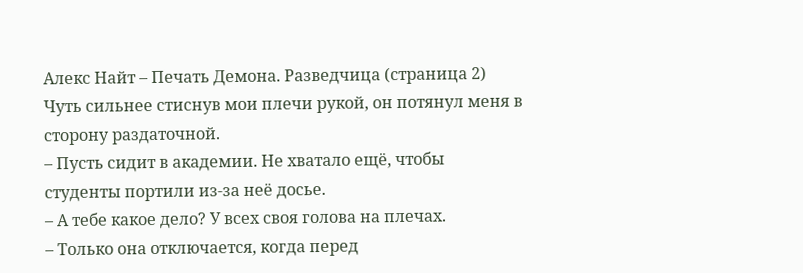Алекс Найт – Печать Демона. Разведчица (страница 2)
Чуть сильнее стиснув мои плечи рукой, он потянул меня в сторону раздаточной.
– Пусть сидит в академии. Не хватало ещё, чтобы студенты портили из-за неё досье.
– А тебе какое дело? У всех своя голова на плечах.
– Только она отключается, когда перед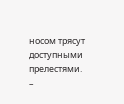носом трясут доступными прелестями.
–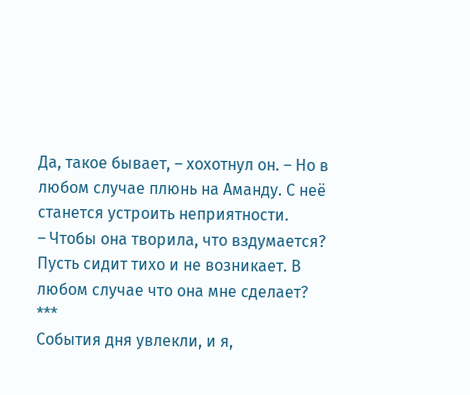Да, такое бывает, – хохотнул он. – Но в любом случае плюнь на Аманду. С неё станется устроить неприятности.
– Чтобы она творила, что вздумается? Пусть сидит тихо и не возникает. В любом случае что она мне сделает?
***
События дня увлекли, и я,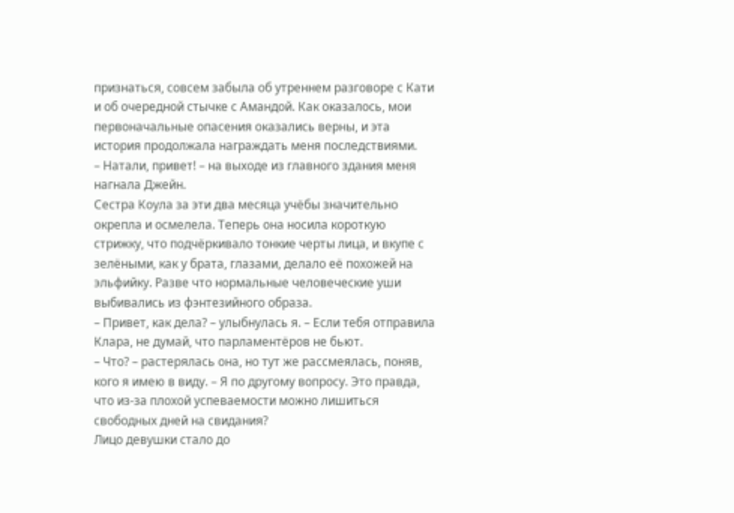признаться, совсем забыла об утреннем разговоре с Кати и об очередной стычке с Амандой. Как оказалось, мои первоначальные опасения оказались верны, и эта история продолжала награждать меня последствиями.
– Натали, привет! – на выходе из главного здания меня нагнала Джейн.
Сестра Коула за эти два месяца учёбы значительно окрепла и осмелела. Теперь она носила короткую стрижку, что подчёркивало тонкие черты лица, и вкупе с зелёными, как у брата, глазами, делало её похожей на эльфийку. Разве что нормальные человеческие уши выбивались из фэнтезийного образа.
– Привет, как дела? – улыбнулась я. – Если тебя отправила Клара, не думай, что парламентёров не бьют.
– Что? – растерялась она, но тут же рассмеялась, поняв, кого я имею в виду. – Я по другому вопросу. Это правда, что из-за плохой успеваемости можно лишиться свободных дней на свидания?
Лицо девушки стало до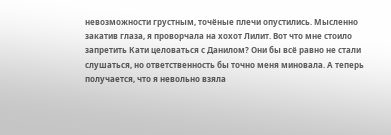невозможности грустным, точёные плечи опустились. Мысленно закатив глаза, я проворчала на хохот Лилит. Вот что мне стоило запретить Кати целоваться с Данилом? Они бы всё равно не стали слушаться, но ответственность бы точно меня миновала. А теперь получается, что я невольно взяла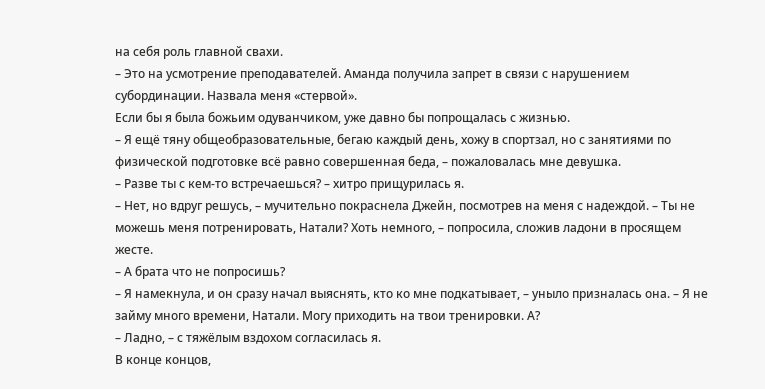на себя роль главной свахи.
– Это на усмотрение преподавателей. Аманда получила запрет в связи с нарушением субординации. Назвала меня «стервой».
Если бы я была божьим одуванчиком, уже давно бы попрощалась с жизнью.
– Я ещё тяну общеобразовательные, бегаю каждый день, хожу в спортзал, но с занятиями по физической подготовке всё равно совершенная беда, – пожаловалась мне девушка.
– Разве ты с кем-то встречаешься? – хитро прищурилась я.
– Нет, но вдруг решусь, – мучительно покраснела Джейн, посмотрев на меня с надеждой. – Ты не можешь меня потренировать, Натали? Хоть немного, – попросила, сложив ладони в просящем жесте.
– А брата что не попросишь?
– Я намекнула, и он сразу начал выяснять, кто ко мне подкатывает, – уныло призналась она. – Я не займу много времени, Натали. Могу приходить на твои тренировки. А?
– Ладно, – с тяжёлым вздохом согласилась я.
В конце концов,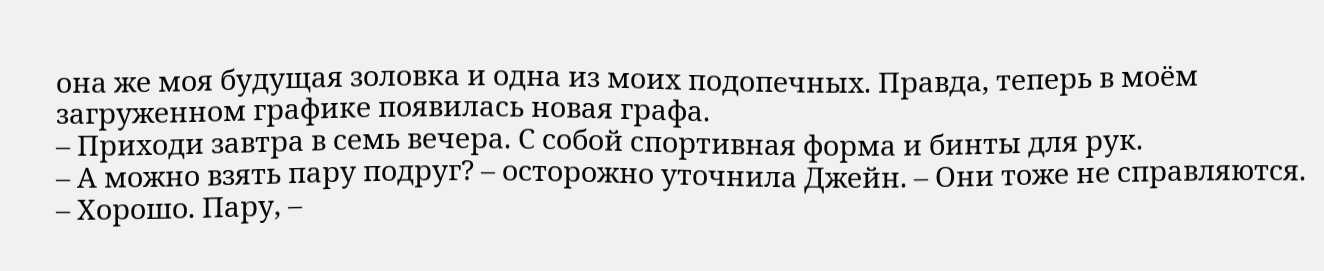она же моя будущая золовка и одна из моих подопечных. Правда, теперь в моём загруженном графике появилась новая графа.
– Приходи завтра в семь вечера. С собой спортивная форма и бинты для рук.
– А можно взять пару подруг? – осторожно уточнила Джейн. – Они тоже не справляются.
– Хорошо. Пару, –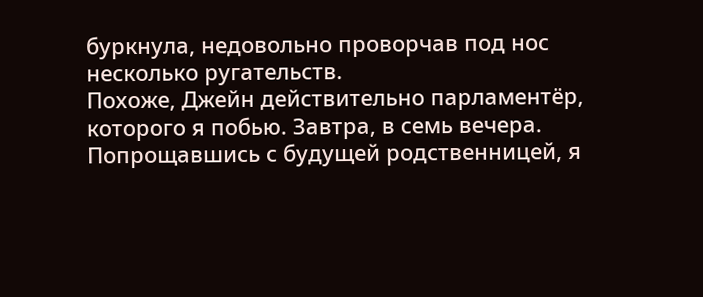буркнула, недовольно проворчав под нос несколько ругательств.
Похоже, Джейн действительно парламентёр, которого я побью. Завтра, в семь вечера.
Попрощавшись с будущей родственницей, я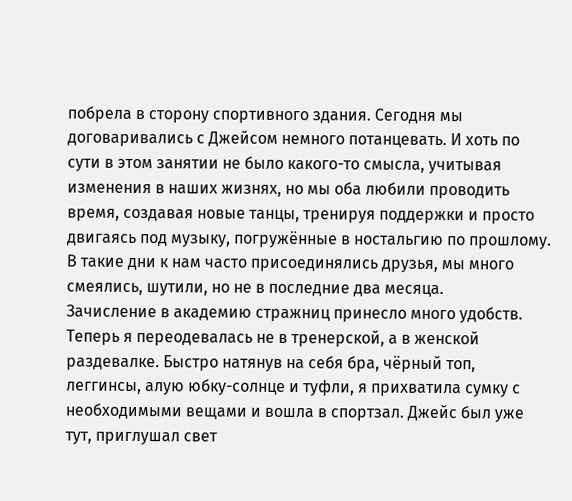побрела в сторону спортивного здания. Сегодня мы договаривались с Джейсом немного потанцевать. И хоть по сути в этом занятии не было какого-то смысла, учитывая изменения в наших жизнях, но мы оба любили проводить время, создавая новые танцы, тренируя поддержки и просто двигаясь под музыку, погружённые в ностальгию по прошлому. В такие дни к нам часто присоединялись друзья, мы много смеялись, шутили, но не в последние два месяца.
Зачисление в академию стражниц принесло много удобств. Теперь я переодевалась не в тренерской, а в женской раздевалке. Быстро натянув на себя бра, чёрный топ, леггинсы, алую юбку-солнце и туфли, я прихватила сумку с необходимыми вещами и вошла в спортзал. Джейс был уже тут, приглушал свет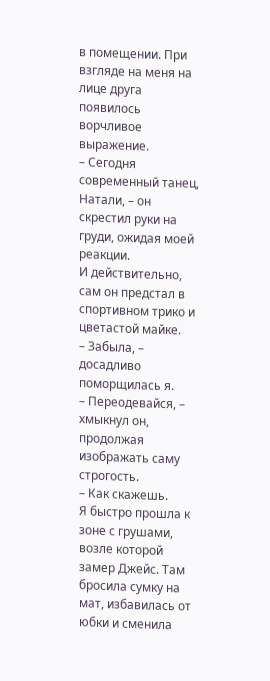в помещении. При взгляде на меня на лице друга появилось ворчливое выражение.
– Сегодня современный танец, Натали, – он скрестил руки на груди, ожидая моей реакции.
И действительно, сам он предстал в спортивном трико и цветастой майке.
– Забыла, – досадливо поморщилась я.
– Переодевайся, – хмыкнул он, продолжая изображать саму строгость.
– Как скажешь.
Я быстро прошла к зоне с грушами, возле которой замер Джейс. Там бросила сумку на мат, избавилась от юбки и сменила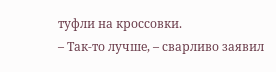туфли на кроссовки.
– Так-то лучше, – сварливо заявил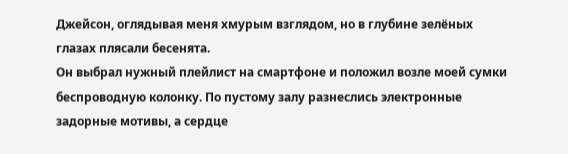Джейсон, оглядывая меня хмурым взглядом, но в глубине зелёных глазах плясали бесенята.
Он выбрал нужный плейлист на смартфоне и положил возле моей сумки беспроводную колонку. По пустому залу разнеслись электронные задорные мотивы, а сердце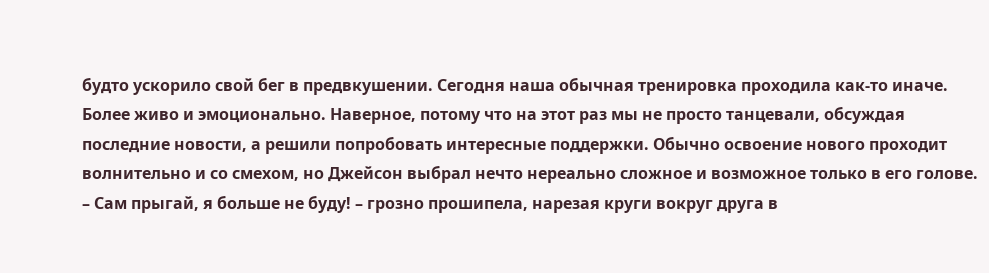будто ускорило свой бег в предвкушении. Сегодня наша обычная тренировка проходила как-то иначе. Более живо и эмоционально. Наверное, потому что на этот раз мы не просто танцевали, обсуждая последние новости, а решили попробовать интересные поддержки. Обычно освоение нового проходит волнительно и со смехом, но Джейсон выбрал нечто нереально сложное и возможное только в его голове.
– Сам прыгай, я больше не буду! – грозно прошипела, нарезая круги вокруг друга в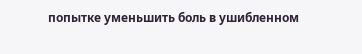попытке уменьшить боль в ушибленном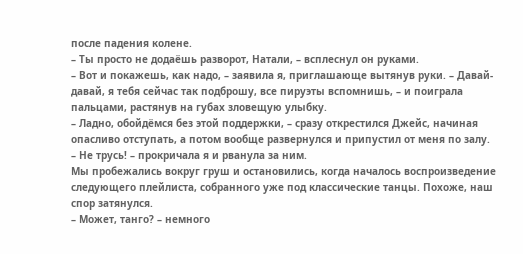после падения колене.
– Ты просто не додаёшь разворот, Натали, – всплеснул он руками.
– Вот и покажешь, как надо, – заявила я, приглашающе вытянув руки. – Давай-давай, я тебя сейчас так подброшу, все пируэты вспомнишь, – и поиграла пальцами, растянув на губах зловещую улыбку.
– Ладно, обойдёмся без этой поддержки, – сразу открестился Джейс, начиная опасливо отступать, а потом вообще развернулся и припустил от меня по залу.
– Не трусь! – прокричала я и рванула за ним.
Мы пробежались вокруг груш и остановились, когда началось воспроизведение следующего плейлиста, собранного уже под классические танцы. Похоже, наш спор затянулся.
– Может, танго? – немного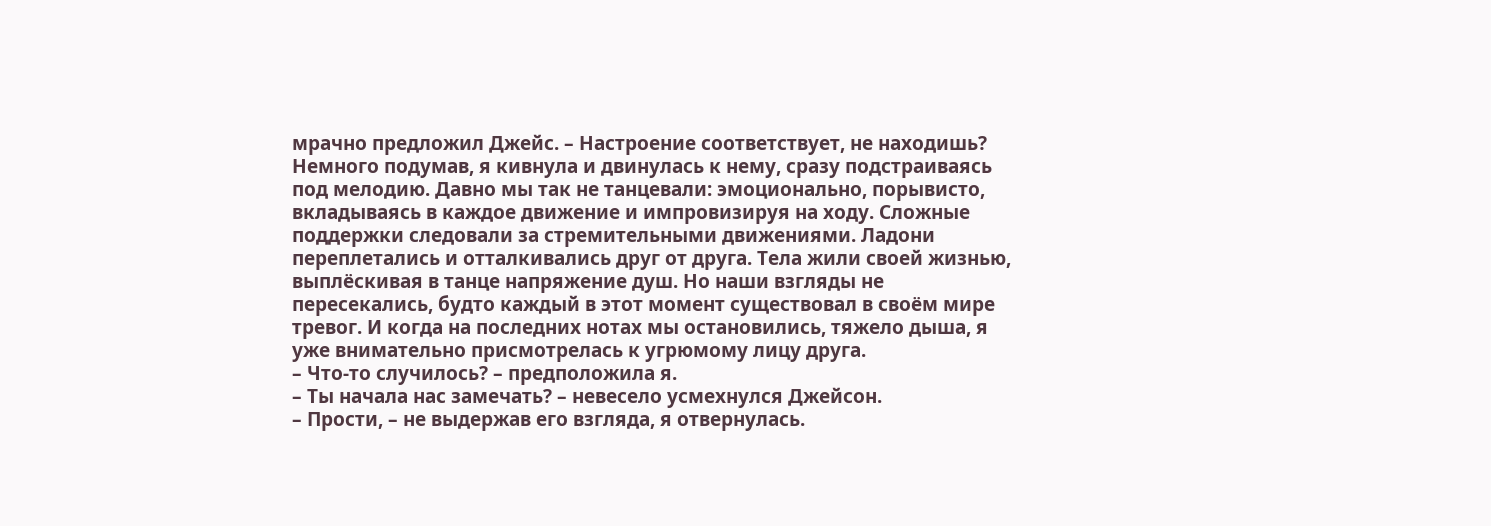мрачно предложил Джейс. – Настроение соответствует, не находишь?
Немного подумав, я кивнула и двинулась к нему, сразу подстраиваясь под мелодию. Давно мы так не танцевали: эмоционально, порывисто, вкладываясь в каждое движение и импровизируя на ходу. Сложные поддержки следовали за стремительными движениями. Ладони переплетались и отталкивались друг от друга. Тела жили своей жизнью, выплёскивая в танце напряжение душ. Но наши взгляды не пересекались, будто каждый в этот момент существовал в своём мире тревог. И когда на последних нотах мы остановились, тяжело дыша, я уже внимательно присмотрелась к угрюмому лицу друга.
– Что-то случилось? – предположила я.
– Ты начала нас замечать? – невесело усмехнулся Джейсон.
– Прости, – не выдержав его взгляда, я отвернулась.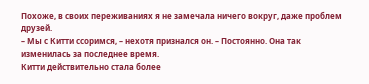Похоже, в своих переживаниях я не замечала ничего вокруг, даже проблем друзей.
– Мы с Китти ссоримся, – нехотя признался он. – Постоянно. Она так изменилась за последнее время.
Китти действительно стала более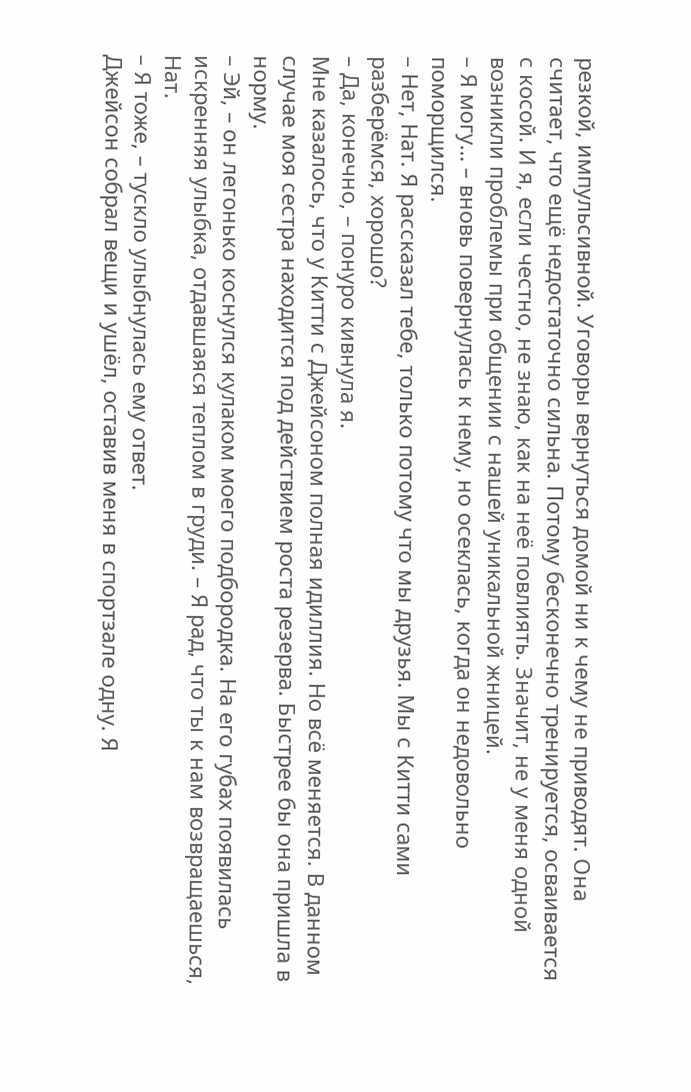резкой, импульсивной. Уговоры вернуться домой ни к чему не приводят. Она считает, что ещё недостаточно сильна. Потому бесконечно тренируется, осваивается с косой. И я, если честно, не знаю, как на неё повлиять. Значит, не у меня одной возникли проблемы при общении с нашей уникальной жницей.
– Я могу… – вновь повернулась к нему, но осеклась, когда он недовольно поморщился.
– Нет, Нат. Я рассказал тебе, только потому что мы друзья. Мы с Китти сами разберёмся, хорошо?
– Да, конечно, – понуро кивнула я.
Мне казалось, что у Китти с Джейсоном полная идиллия. Но всё меняется. В данном случае моя сестра находится под действием роста резерва. Быстрее бы она пришла в норму.
– Эй, – он легонько коснулся кулаком моего подбородка. На его губах появилась искренняя улыбка, отдавшаяся теплом в груди. – Я рад, что ты к нам возвращаешься, Нат.
– Я тоже, – тускло улыбнулась ему ответ.
Джейсон собрал вещи и ушёл, оставив меня в спортзале одну. Я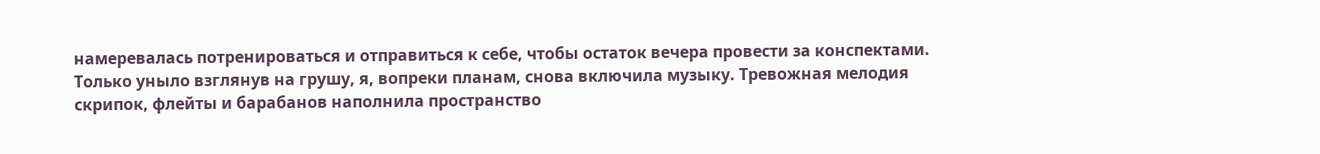намеревалась потренироваться и отправиться к себе, чтобы остаток вечера провести за конспектами. Только уныло взглянув на грушу, я, вопреки планам, снова включила музыку. Тревожная мелодия скрипок, флейты и барабанов наполнила пространство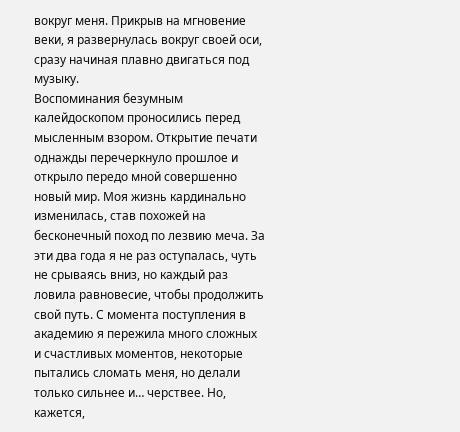вокруг меня. Прикрыв на мгновение веки, я развернулась вокруг своей оси, сразу начиная плавно двигаться под музыку.
Воспоминания безумным калейдоскопом проносились перед мысленным взором. Открытие печати однажды перечеркнуло прошлое и открыло передо мной совершенно новый мир. Моя жизнь кардинально изменилась, став похожей на бесконечный поход по лезвию меча. За эти два года я не раз оступалась, чуть не срываясь вниз, но каждый раз ловила равновесие, чтобы продолжить свой путь. С момента поступления в академию я пережила много сложных и счастливых моментов, некоторые пытались сломать меня, но делали только сильнее и… черствее. Но, кажется,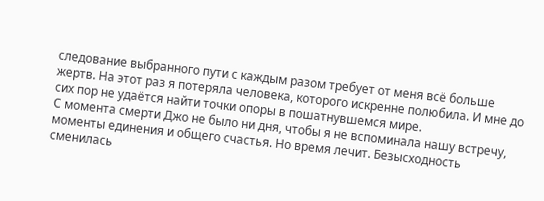следование выбранного пути с каждым разом требует от меня всё больше жертв. На этот раз я потеряла человека, которого искренне полюбила. И мне до сих пор не удаётся найти точки опоры в пошатнувшемся мире.
С момента смерти Джо не было ни дня, чтобы я не вспоминала нашу встречу, моменты единения и общего счастья. Но время лечит. Безысходность сменилась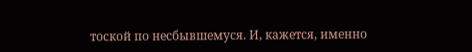тоской по несбывшемуся. И, кажется, именно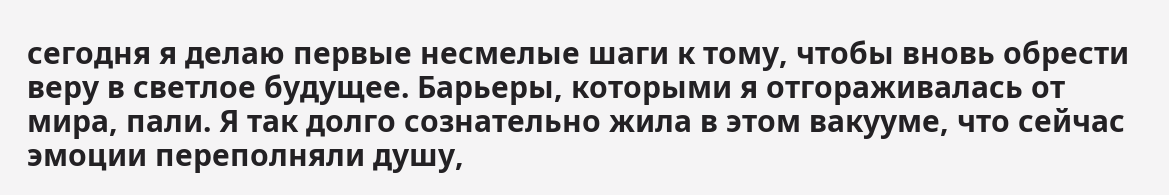сегодня я делаю первые несмелые шаги к тому, чтобы вновь обрести веру в светлое будущее. Барьеры, которыми я отгораживалась от мира, пали. Я так долго сознательно жила в этом вакууме, что сейчас эмоции переполняли душу,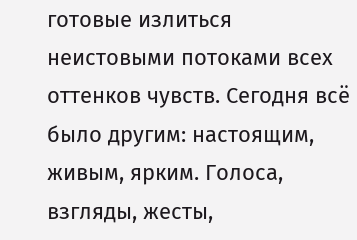готовые излиться неистовыми потоками всех оттенков чувств. Сегодня всё было другим: настоящим, живым, ярким. Голоса, взгляды, жесты,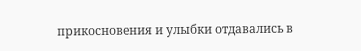прикосновения и улыбки отдавались в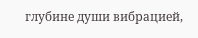глубине души вибрацией,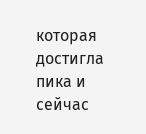которая достигла пика и сейчас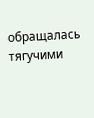обращалась тягучими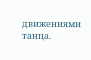движениями танца.